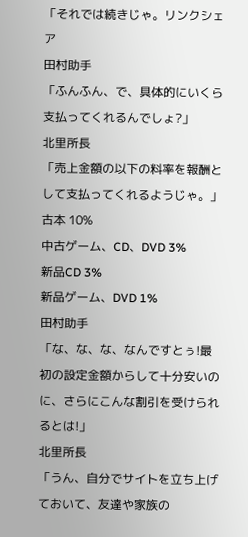「それでは続きじゃ。リンクシェア
田村助手
「ふんふん、で、具体的にいくら支払ってくれるんでしょ?」
北里所長
「売上金額の以下の料率を報酬として支払ってくれるようじゃ。」
古本 10%
中古ゲーム、CD、DVD 3%
新品CD 3%
新品ゲーム、DVD 1%
田村助手
「な、な、な、なんですとぅ!最初の設定金額からして十分安いのに、さらにこんな割引を受けられるとは!」
北里所長
「うん、自分でサイトを立ち上げておいて、友達や家族の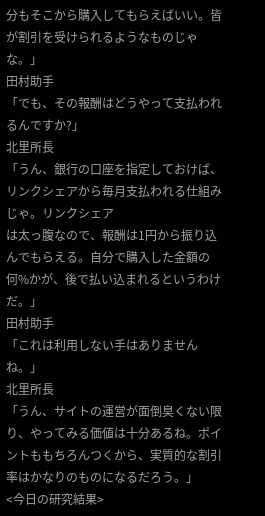分もそこから購入してもらえばいい。皆が割引を受けられるようなものじゃな。」
田村助手
「でも、その報酬はどうやって支払われるんですか?」
北里所長
「うん、銀行の口座を指定しておけば、リンクシェアから毎月支払われる仕組みじゃ。リンクシェア
は太っ腹なので、報酬は1円から振り込んでもらえる。自分で購入した金額の何%かが、後で払い込まれるというわけだ。」
田村助手
「これは利用しない手はありませんね。」
北里所長
「うん、サイトの運営が面倒臭くない限り、やってみる価値は十分あるね。ポイントももちろんつくから、実質的な割引率はかなりのものになるだろう。」
<今日の研究結果>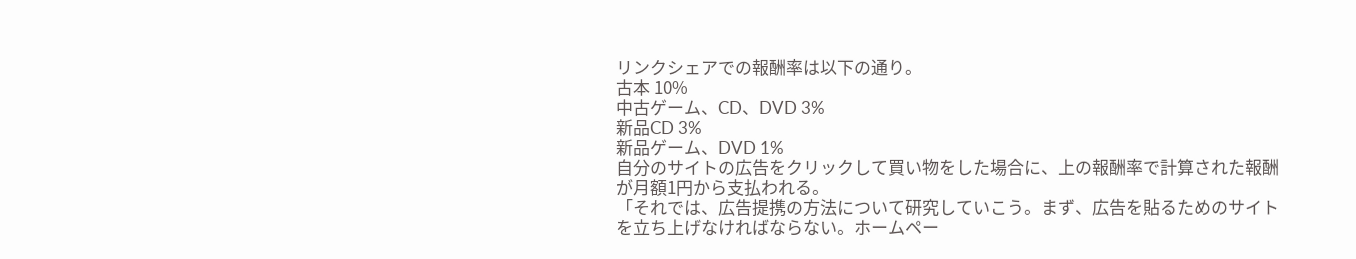リンクシェアでの報酬率は以下の通り。
古本 10%
中古ゲーム、CD、DVD 3%
新品CD 3%
新品ゲーム、DVD 1%
自分のサイトの広告をクリックして買い物をした場合に、上の報酬率で計算された報酬が月額1円から支払われる。
「それでは、広告提携の方法について研究していこう。まず、広告を貼るためのサイトを立ち上げなければならない。ホームペー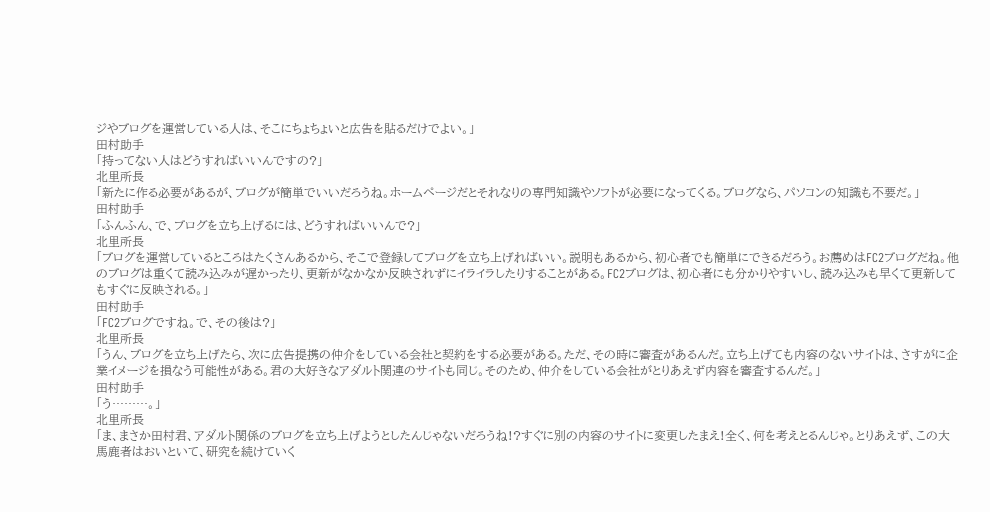ジやブログを運営している人は、そこにちょちょいと広告を貼るだけでよい。」
田村助手
「持ってない人はどうすればいいんですの?」
北里所長
「新たに作る必要があるが、ブログが簡単でいいだろうね。ホームページだとそれなりの専門知識やソフトが必要になってくる。ブログなら、パソコンの知識も不要だ。」
田村助手
「ふんふん、で、ブログを立ち上げるには、どうすればいいんで?」
北里所長
「ブログを運営しているところはたくさんあるから、そこで登録してブログを立ち上げればいい。説明もあるから、初心者でも簡単にできるだろう。お薦めはFC2ブログだね。他のブログは重くて読み込みが遅かったり、更新がなかなか反映されずにイライラしたりすることがある。FC2ブログは、初心者にも分かりやすいし、読み込みも早くて更新してもすぐに反映される。」
田村助手
「FC2ブログですね。で、その後は?」
北里所長
「うん、ブログを立ち上げたら、次に広告提携の仲介をしている会社と契約をする必要がある。ただ、その時に審査があるんだ。立ち上げても内容のないサイトは、さすがに企業イメージを損なう可能性がある。君の大好きなアダルト関連のサイトも同じ。そのため、仲介をしている会社がとりあえず内容を審査するんだ。」
田村助手
「う………。」
北里所長
「ま、まさか田村君、アダルト関係のブログを立ち上げようとしたんじゃないだろうね!?すぐに別の内容のサイトに変更したまえ!全く、何を考えとるんじゃ。とりあえず、この大馬鹿者はおいといて、研究を続けていく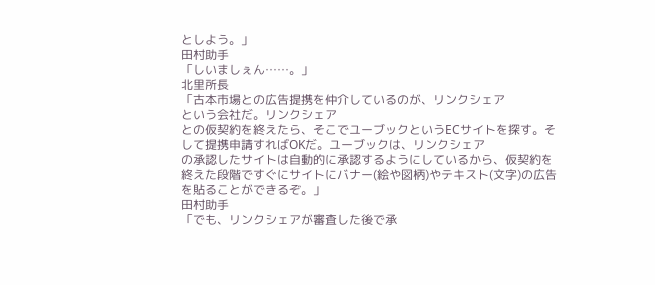としよう。」
田村助手
「しいましぇん……。」
北里所長
「古本市場との広告提携を仲介しているのが、リンクシェア
という会社だ。リンクシェア
との仮契約を終えたら、そこでユーブックというECサイトを探す。そして提携申請すればOKだ。ユーブックは、リンクシェア
の承認したサイトは自動的に承認するようにしているから、仮契約を終えた段階ですぐにサイトにバナー(絵や図柄)やテキスト(文字)の広告を貼ることができるぞ。」
田村助手
「でも、リンクシェアが審査した後で承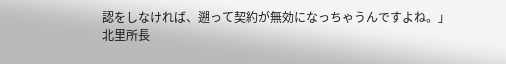認をしなければ、遡って契約が無効になっちゃうんですよね。」
北里所長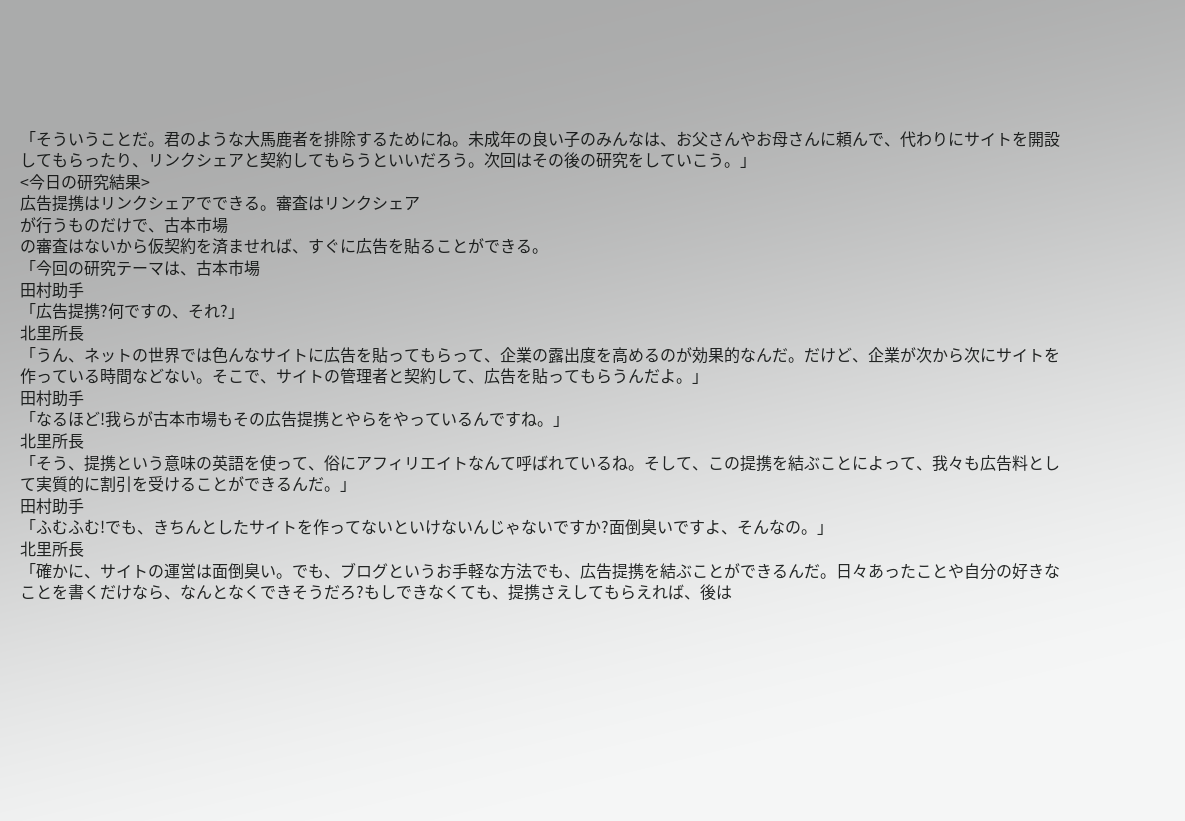「そういうことだ。君のような大馬鹿者を排除するためにね。未成年の良い子のみんなは、お父さんやお母さんに頼んで、代わりにサイトを開設してもらったり、リンクシェアと契約してもらうといいだろう。次回はその後の研究をしていこう。」
<今日の研究結果>
広告提携はリンクシェアでできる。審査はリンクシェア
が行うものだけで、古本市場
の審査はないから仮契約を済ませれば、すぐに広告を貼ることができる。
「今回の研究テーマは、古本市場
田村助手
「広告提携?何ですの、それ?」
北里所長
「うん、ネットの世界では色んなサイトに広告を貼ってもらって、企業の露出度を高めるのが効果的なんだ。だけど、企業が次から次にサイトを作っている時間などない。そこで、サイトの管理者と契約して、広告を貼ってもらうんだよ。」
田村助手
「なるほど!我らが古本市場もその広告提携とやらをやっているんですね。」
北里所長
「そう、提携という意味の英語を使って、俗にアフィリエイトなんて呼ばれているね。そして、この提携を結ぶことによって、我々も広告料として実質的に割引を受けることができるんだ。」
田村助手
「ふむふむ!でも、きちんとしたサイトを作ってないといけないんじゃないですか?面倒臭いですよ、そんなの。」
北里所長
「確かに、サイトの運営は面倒臭い。でも、ブログというお手軽な方法でも、広告提携を結ぶことができるんだ。日々あったことや自分の好きなことを書くだけなら、なんとなくできそうだろ?もしできなくても、提携さえしてもらえれば、後は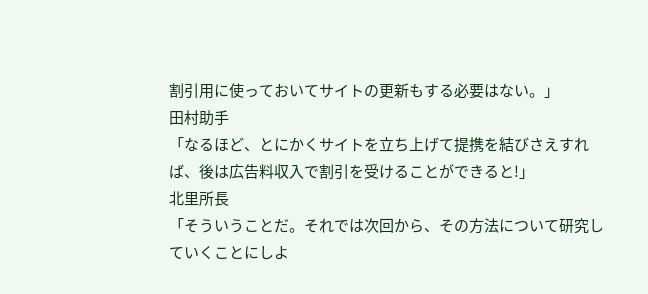割引用に使っておいてサイトの更新もする必要はない。」
田村助手
「なるほど、とにかくサイトを立ち上げて提携を結びさえすれば、後は広告料収入で割引を受けることができると!」
北里所長
「そういうことだ。それでは次回から、その方法について研究していくことにしよ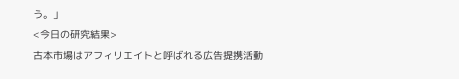う。」
<今日の研究結果>
古本市場はアフィリエイトと呼ばれる広告提携活動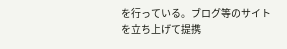を行っている。ブログ等のサイトを立ち上げて提携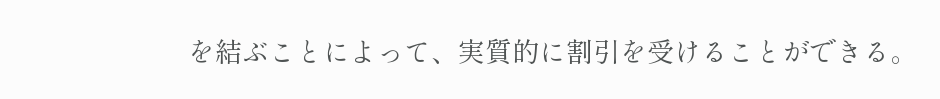を結ぶことによって、実質的に割引を受けることができる。